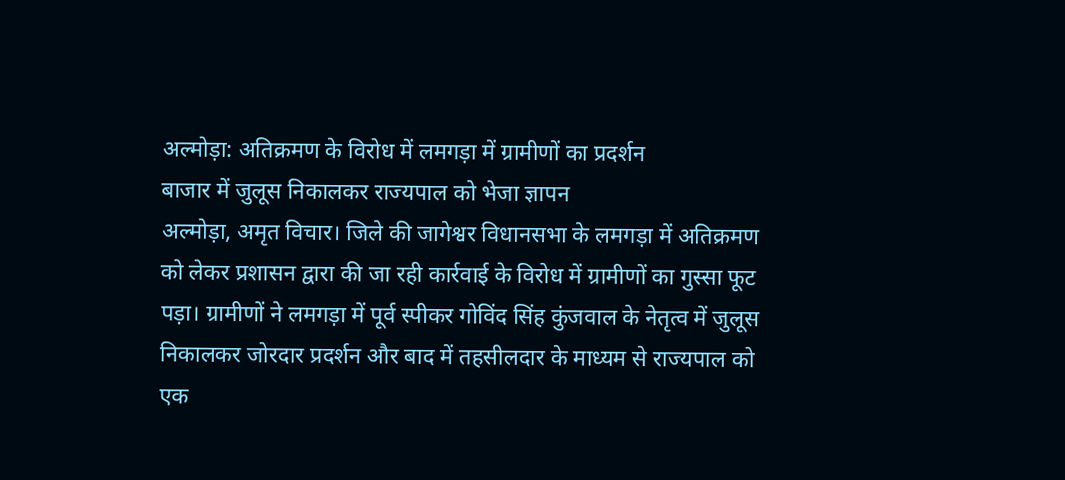अल्मोड़ा: अतिक्रमण के विरोध में लमगड़ा में ग्रामीणों का प्रदर्शन
बाजार में जुलूस निकालकर राज्यपाल को भेजा ज्ञापन
अल्मोड़ा, अमृत विचार। जिले की जागेश्वर विधानसभा के लमगड़ा में अतिक्रमण को लेकर प्रशासन द्वारा की जा रही कार्रवाई के विरोध में ग्रामीणों का गुस्सा फूट पड़ा। ग्रामीणों ने लमगड़ा में पूर्व स्पीकर गोविंद सिंह कुंजवाल के नेतृत्व में जुलूस निकालकर जोरदार प्रदर्शन और बाद में तहसीलदार के माध्यम से राज्यपाल को एक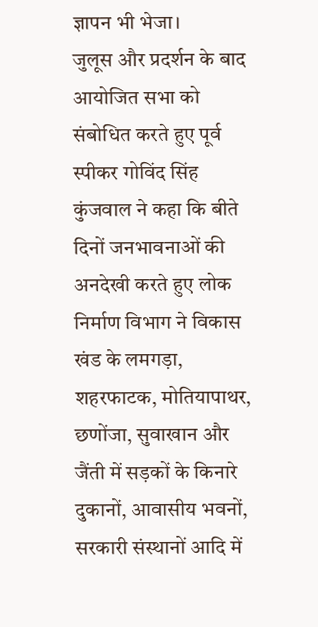ज्ञापन भी भेजा।
जुलूस और प्रदर्शन के बाद आयोजित सभा को संबोधित करते हुए पूर्व स्पीकर गोविंद सिंह कुंजवाल ने कहा कि बीते दिनों जनभावनाओं की अनदेखी करते हुए लोक निर्माण विभाग ने विकास खंड के लमगड़ा, शहरफाटक, मोतियापाथर, छणोंजा, सुवाखान और जैंती में सड़कों के किनारे दुकानों, आवासीय भवनों, सरकारी संस्थानों आदि में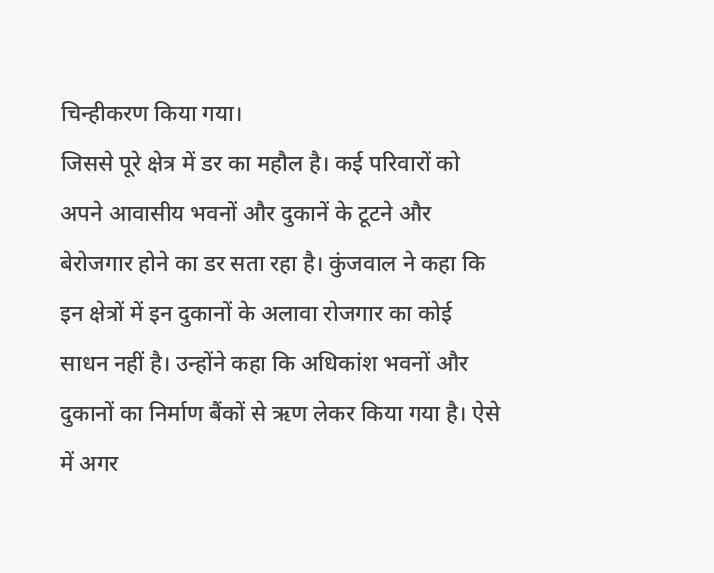चिन्हीकरण किया गया।
जिससे पूरे क्षेत्र में डर का महौल है। कई परिवारों को अपने आवासीय भवनों और दुकानें के टूटने और बेरोजगार होने का डर सता रहा है। कुंजवाल ने कहा कि इन क्षेत्रों में इन दुकानों के अलावा रोजगार का कोई साधन नहीं है। उन्होंने कहा कि अधिकांश भवनों और दुकानों का निर्माण बैंकों से ऋण लेकर किया गया है। ऐसे में अगर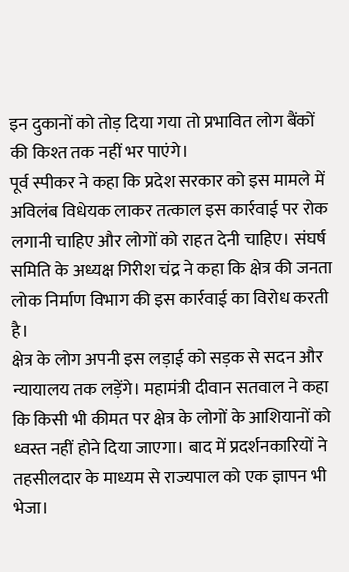इन दुकानों को तोड़ दिया गया तो प्रभावित लोग बैंकों की किश्त तक नहीं भर पाएंगे।
पूर्व स्पीकर ने कहा कि प्रदेश सरकार को इस मामले में अविलंब विधेयक लाकर तत्काल इस कार्रवाई पर रोक लगानी चाहिए और लोगों को राहत देनी चाहिए। संघर्ष समिति के अध्यक्ष गिरीश चंद्र ने कहा कि क्षेत्र की जनता लोक निर्माण विभाग की इस कार्रवाई का विरोध करती है।
क्षेत्र के लोग अपनी इस लड़ाई को सड़क से सदन और न्यायालय तक लड़ेंगे। महामंत्री दीवान सतवाल ने कहा कि किसी भी कीमत पर क्षेत्र के लोगों के आशियानों को ध्वस्त नहीं होने दिया जाएगा। बाद में प्रदर्शनकारियों ने तहसीलदार के माध्यम से राज्यपाल को एक ज्ञापन भी भेजा।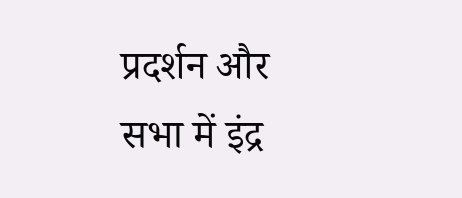प्रदर्शन और सभा में इंद्र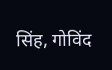सिंह, गोविंद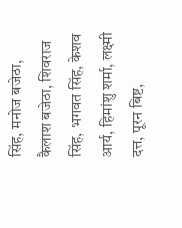सिंह, मनोज बजेठा, कैलाश बजेठा, शिवराज सिंह, भगवत सिंह, केशव आर्य, हिमांशु शर्मा, लक्ष्मी दत्त, पूरन बिष्ट,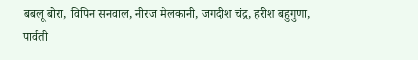बबलू बोरा, विपिन सनवाल, नीरज मेलकानी, जगदीश चंद्र, हरीश बहुगुणा, पार्वती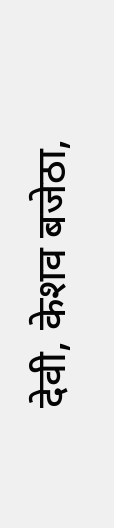देवी, केशव बजेठा,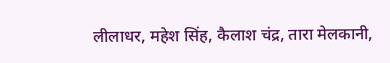लीलाधर, महेश सिंह, कैलाश चंद्र, तारा मेलकानी,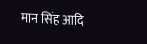मान सिंह आदि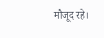मौजूद रहे।